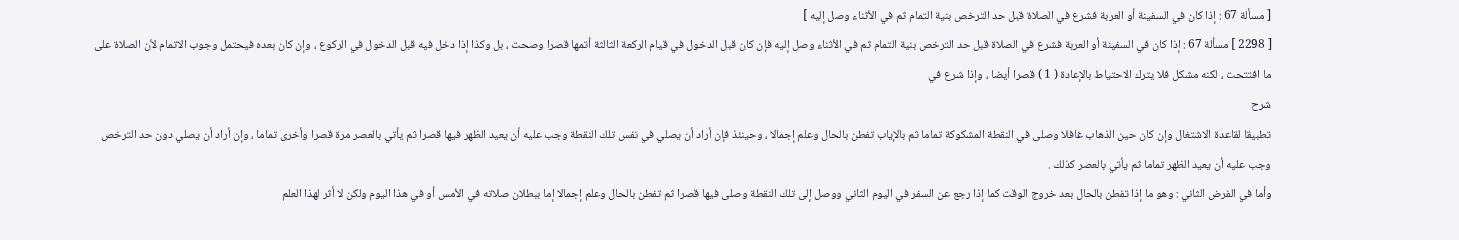[ مسألة 67 : إذا كان في السفينة أو العربة فشرع في الصلاة قبل حد الترخص بنية التمام ثم في الأثناء وصل إليه ]
[ 2298 ] مسألة 67 : إذا كان في السفينة أو العربة فشرع في الصلاة قبل حد الترخص بنية التمام ثم في الأثناء وصل إليه فإن كان قبل الدخول في قيام الركعة الثالثة أتمها قصرا وصحت ، بل وكذا إذا دخل فيه قبل الدخول في الركوع ، وإن كان بعده فيحتمل وجوب الاتمام لأن الصلاة على ما افتتحت ، لكنه مشكل فلا يترك الاحتياط بالإعادة ( 1 ) قصرا أيضا ، وإذا شرع في
شرح
تطبيقا لقاعدة الاشتغال وإن كان حين الذهاب غافلا وصلى في النقطة المشكوكة تماما ثم بالإياب تفطن بالحال وعلم إجمالا ، وحينئذ فإن أراد أن يصلي في نفس تلك النقطة وجب عليه أن يعيد الظهر فيها قصرا ثم يأتي بالعصر مرة قصرا وأخرى تماما ، وإن أراد أن يصلي دون حد الترخص وجب عليه أن يعيد الظهر تماما ثم يأتي بالعصر كذلك .
وأما في الفرض الثاني : وهو ما إذا تفطن بالحال بعد خروج الوقت كما إذا رجع عن السفر في اليوم الثاني ووصل إلى تلك النقطة وصلى فيها قصرا ثم تفطن بالحال وعلم إجمالا إما ببطلان صلاته في الأمس أو في هذا اليوم ولكن لا أثر لهذا العلم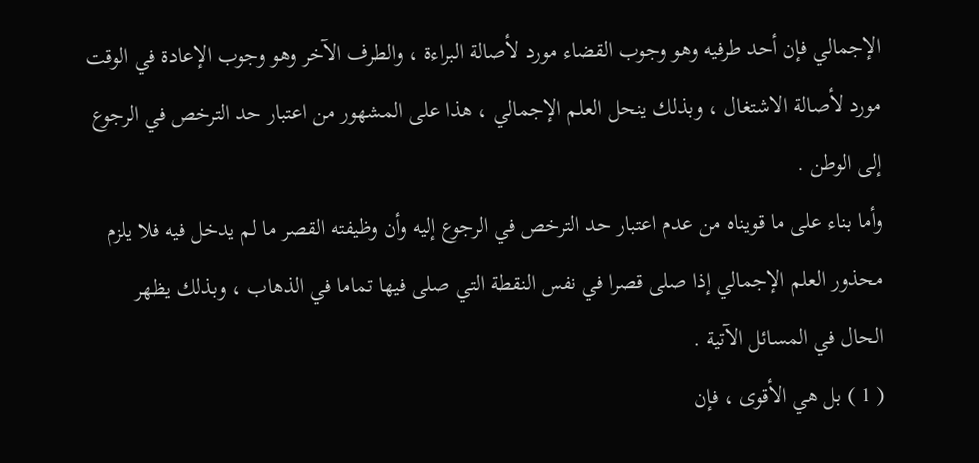الإجمالي فإن أحد طرفيه وهو وجوب القضاء مورد لأصالة البراءة ، والطرف الآخر وهو وجوب الإعادة في الوقت مورد لأصالة الاشتغال ، وبذلك ينحل العلم الإجمالي ، هذا على المشهور من اعتبار حد الترخص في الرجوع إلى الوطن .
وأما بناء على ما قويناه من عدم اعتبار حد الترخص في الرجوع إليه وأن وظيفته القصر ما لم يدخل فيه فلا يلزم محذور العلم الإجمالي إذا صلى قصرا في نفس النقطة التي صلى فيها تماما في الذهاب ، وبذلك يظهر الحال في المسائل الآتية .
( 1 ) بل هي الأقوى ، فإن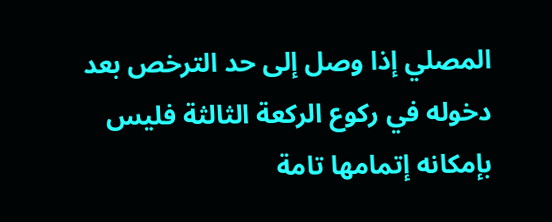المصلي إذا وصل إلى حد الترخص بعد دخوله في ركوع الركعة الثالثة فليس بإمكانه إتمامها تامة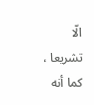الّا تشريعا ، كما أنه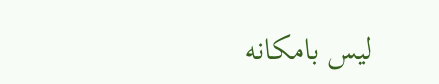ليس بامكانه